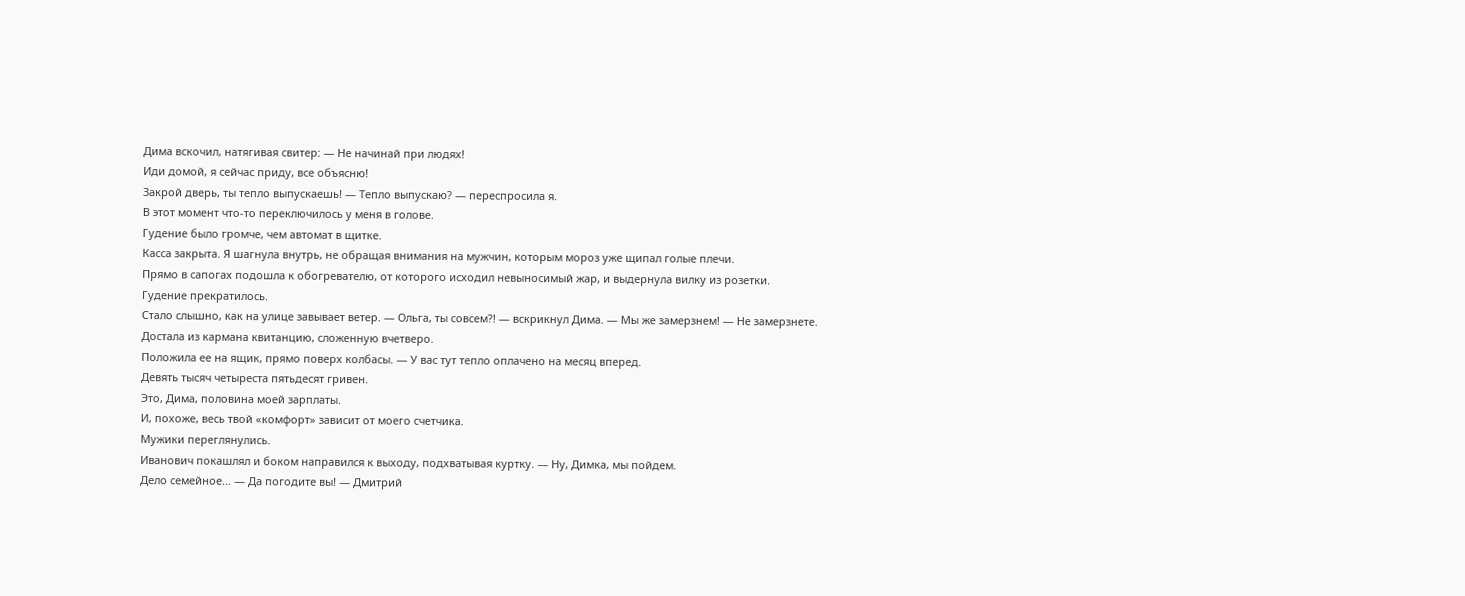Дима вскочил, натягивая свитер: — Не начинай при людях!
Иди домой, я сейчас приду, все объясню!
Закрой дверь, ты тепло выпускаешь! — Тепло выпускаю? — переспросила я.
В этот момент что-то переключилось у меня в голове.
Гудение было громче, чем автомат в щитке.
Касса закрыта. Я шагнула внутрь, не обращая внимания на мужчин, которым мороз уже щипал голые плечи.
Прямо в сапогах подошла к обогревателю, от которого исходил невыносимый жар, и выдернула вилку из розетки.
Гудение прекратилось.
Стало слышно, как на улице завывает ветер. — Ольга, ты совсем?! — вскрикнул Дима. — Мы же замерзнем! — Не замерзнете.
Достала из кармана квитанцию, сложенную вчетверо.
Положила ее на ящик, прямо поверх колбасы. — У вас тут тепло оплачено на месяц вперед.
Девять тысяч четыреста пятьдесят гривен.
Это, Дима, половина моей зарплаты.
И, похоже, весь твой «комфорт» зависит от моего счетчика.
Мужики переглянулись.
Иванович покашлял и боком направился к выходу, подхватывая куртку. — Ну, Димка, мы пойдем.
Дело семейное… — Да погодите вы! — Дмитрий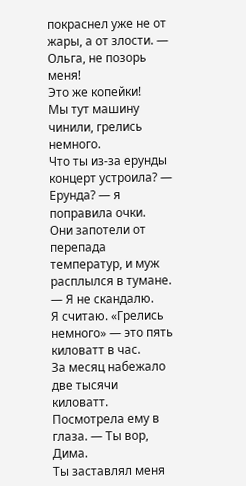покраснел уже не от жары, а от злости. — Ольга, не позорь меня!
Это же копейки!
Мы тут машину чинили, грелись немного.
Что ты из-за ерунды концерт устроила? — Ерунда? — я поправила очки.
Они запотели от перепада температур, и муж расплылся в тумане. — Я не скандалю.
Я считаю. «Грелись немного» — это пять киловатт в час.
За месяц набежало две тысячи киловатт.
Посмотрела ему в глаза. — Ты вор, Дима.
Ты заставлял меня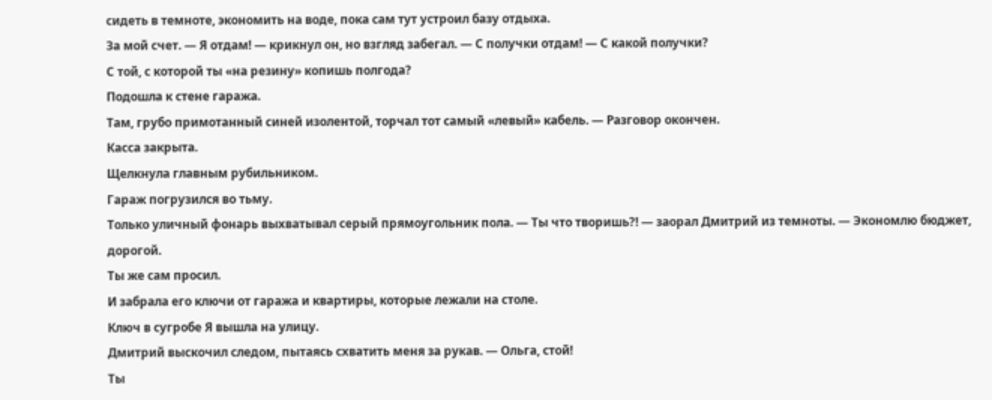сидеть в темноте, экономить на воде, пока сам тут устроил базу отдыха.
За мой счет. — Я отдам! — крикнул он, но взгляд забегал. — С получки отдам! — С какой получки?
С той, с которой ты «на резину» копишь полгода?
Подошла к стене гаража.
Там, грубо примотанный синей изолентой, торчал тот самый «левый» кабель. — Разговор окончен.
Касса закрыта.
Щелкнула главным рубильником.
Гараж погрузился во тьму.
Только уличный фонарь выхватывал серый прямоугольник пола. — Ты что творишь?! — заорал Дмитрий из темноты. — Экономлю бюджет, дорогой.
Ты же сам просил.
И забрала его ключи от гаража и квартиры, которые лежали на столе.
Ключ в сугробе Я вышла на улицу.
Дмитрий выскочил следом, пытаясь схватить меня за рукав. — Ольга, стой!
Ты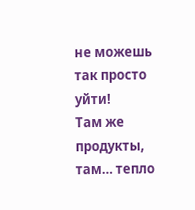не можешь так просто уйти!
Там же продукты, там… тепло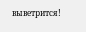выветрится!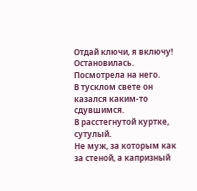Отдай ключи, я включу!
Остановилась.
Посмотрела на него.
В тусклом свете он казался каким-то сдувшимся.
В расстегнутой куртке, сутулый.
Не муж, за которым как за стеной, а капризный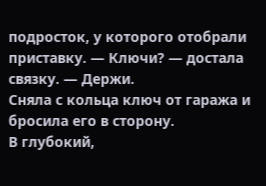подросток, у которого отобрали приставку. — Ключи? — достала связку. — Держи.
Сняла с кольца ключ от гаража и бросила его в сторону.
В глубокий,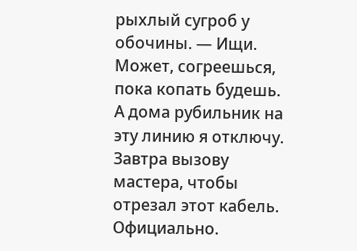рыхлый сугроб у обочины. — Ищи.
Может, согреешься, пока копать будешь.
А дома рубильник на эту линию я отключу.
Завтра вызову мастера, чтобы отрезал этот кабель.
Официально.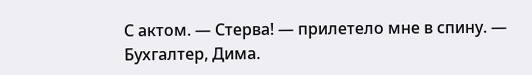С актом. — Стерва! — прилетело мне в спину. — Бухгалтер, Дима.